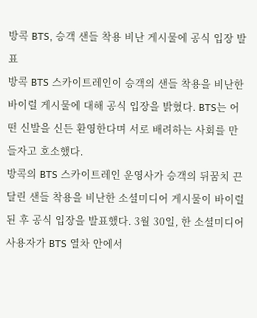방콕 BTS, 승객 샌들 착용 비난 게시물에 공식 입장 발표
방콕 BTS 스카이트레인이 승객의 샌들 착용을 비난한 바이럴 게시물에 대해 공식 입장을 밝혔다. BTS는 어떤 신발을 신든 환영한다며 서로 배려하는 사회를 만들자고 호소했다.
방콕의 BTS 스카이트레인 운영사가 승객의 뒤꿈치 끈 달린 샌들 착용을 비난한 소셜미디어 게시물이 바이럴 된 후 공식 입장을 발표했다. 3월 30일, 한 소셜미디어 사용자가 BTS 열차 안에서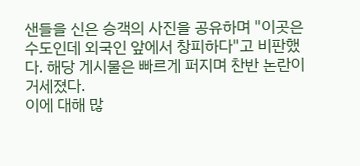샌들을 신은 승객의 사진을 공유하며 "이곳은 수도인데 외국인 앞에서 창피하다"고 비판했다. 해당 게시물은 빠르게 퍼지며 찬반 논란이 거세졌다.
이에 대해 많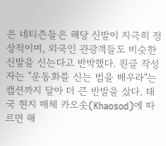은 네티즌들은 해당 신발이 지극히 정상적이며, 외국인 관광객들도 비슷한 신발을 신는다고 반박했다. 원글 작성자는 "운동화를 신는 법을 배우라"는 캡션까지 달아 더 큰 반발을 샀다. 태국 현지 매체 카오솟(Khaosod)에 따르면 해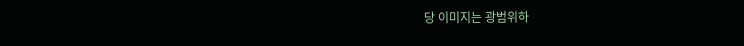당 이미지는 광범위하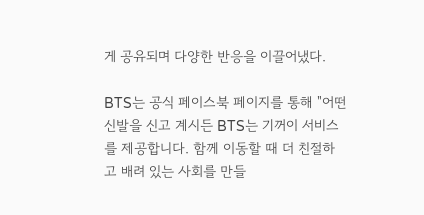게 공유되며 다양한 반응을 이끌어냈다.

BTS는 공식 페이스북 페이지를 통해 "어떤 신발을 신고 계시든 BTS는 기꺼이 서비스를 제공합니다. 함께 이동할 때 더 친절하고 배려 있는 사회를 만들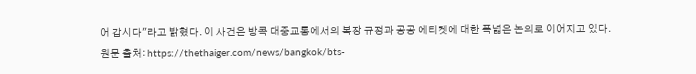어 갑시다"라고 밝혔다. 이 사건은 방콕 대중교통에서의 복장 규정과 공공 에티켓에 대한 폭넓은 논의로 이어지고 있다.
원문 출처: https://thethaiger.com/news/bangkok/bts-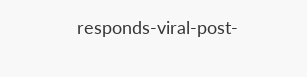responds-viral-post-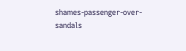shames-passenger-over-sandals